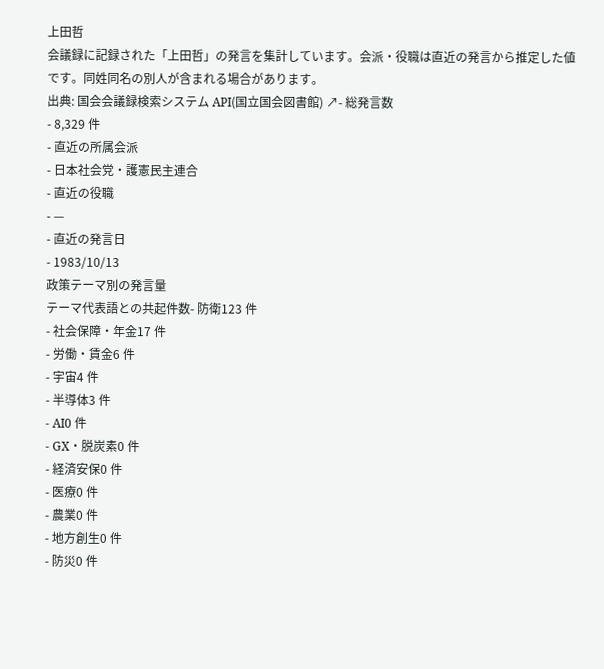上田哲
会議録に記録された「上田哲」の発言を集計しています。会派・役職は直近の発言から推定した値です。同姓同名の別人が含まれる場合があります。
出典: 国会会議録検索システム API(国立国会図書館) ↗- 総発言数
- 8,329 件
- 直近の所属会派
- 日本社会党・護憲民主連合
- 直近の役職
- —
- 直近の発言日
- 1983/10/13
政策テーマ別の発言量
テーマ代表語との共起件数- 防衛123 件
- 社会保障・年金17 件
- 労働・賃金6 件
- 宇宙4 件
- 半導体3 件
- AI0 件
- GX・脱炭素0 件
- 経済安保0 件
- 医療0 件
- 農業0 件
- 地方創生0 件
- 防災0 件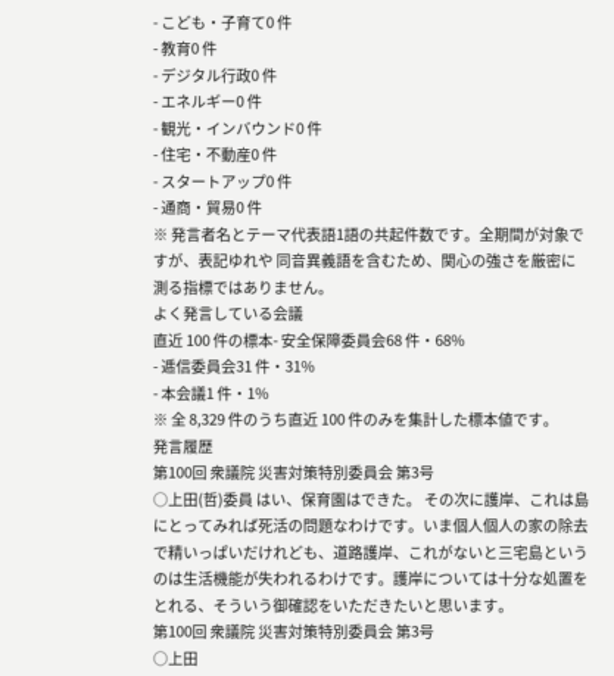- こども・子育て0 件
- 教育0 件
- デジタル行政0 件
- エネルギー0 件
- 観光・インバウンド0 件
- 住宅・不動産0 件
- スタートアップ0 件
- 通商・貿易0 件
※ 発言者名とテーマ代表語1語の共起件数です。全期間が対象ですが、表記ゆれや 同音異義語を含むため、関心の強さを厳密に測る指標ではありません。
よく発言している会議
直近 100 件の標本- 安全保障委員会68 件・68%
- 逓信委員会31 件・31%
- 本会議1 件・1%
※ 全 8,329 件のうち直近 100 件のみを集計した標本値です。
発言履歴
第100回 衆議院 災害対策特別委員会 第3号
○上田(哲)委員 はい、保育園はできた。 その次に護岸、これは島にとってみれば死活の問題なわけです。いま個人個人の家の除去で精いっぱいだけれども、道路護岸、これがないと三宅島というのは生活機能が失われるわけです。護岸については十分な処置をとれる、そういう御確認をいただきたいと思います。
第100回 衆議院 災害対策特別委員会 第3号
○上田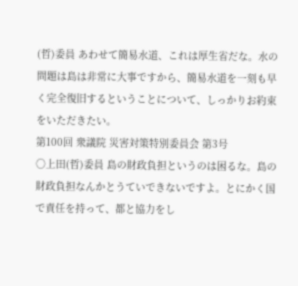(哲)委員 あわせて簡易水道、これは厚生省だな。水の問題は島は非常に大事ですから、簡易水道を一刻も早く完全復旧するということについて、しっかりお約束をいただきたい。
第100回 衆議院 災害対策特別委員会 第3号
○上田(哲)委員 島の財政負担というのは困るな。島の財政負担なんかとうていできないですよ。とにかく国で責任を持って、都と協力をし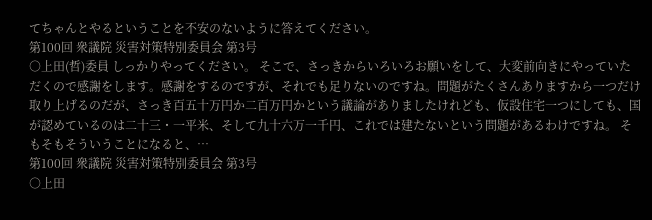てちゃんとやるということを不安のないように答えてください。
第100回 衆議院 災害対策特別委員会 第3号
○上田(哲)委員 しっかりやってください。 そこで、さっきからいろいろお願いをして、大変前向きにやっていただくので感謝をします。感謝をするのですが、それでも足りないのですね。問題がたくさんありますから一つだけ取り上げるのだが、さっき百五十万円か二百万円かという議論がありましたけれども、仮設住宅一つにしても、国が認めているのは二十三・一平米、そして九十六万一千円、これでは建たないという問題があるわけですね。 そもそもそういうことになると、…
第100回 衆議院 災害対策特別委員会 第3号
○上田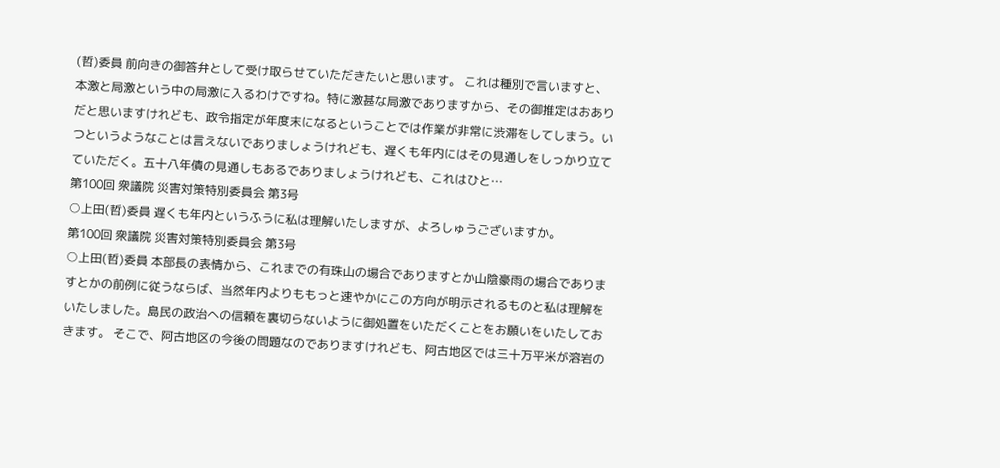(哲)委員 前向きの御答弁として受け取らせていただきたいと思います。 これは種別で言いますと、本激と局激という中の局激に入るわけですね。特に激甚な局激でありますから、その御推定はおありだと思いますけれども、政令指定が年度末になるということでは作業が非常に渋滞をしてしまう。いつというようなことは言えないでありましょうけれども、遅くも年内にはその見通しをしっかり立てていただく。五十八年債の見通しもあるでありましょうけれども、これはひと…
第100回 衆議院 災害対策特別委員会 第3号
○上田(哲)委員 遅くも年内というふうに私は理解いたしますが、よろしゅうございますか。
第100回 衆議院 災害対策特別委員会 第3号
○上田(哲)委員 本部長の表情から、これまでの有珠山の場合でありますとか山陰豪雨の場合でありますとかの前例に従うならば、当然年内よりももっと速やかにこの方向が明示されるものと私は理解をいたしました。島民の政治への信頼を裏切らないように御処置をいただくことをお願いをいたしておきます。 そこで、阿古地区の今後の問題なのでありますけれども、阿古地区では三十万平米が溶岩の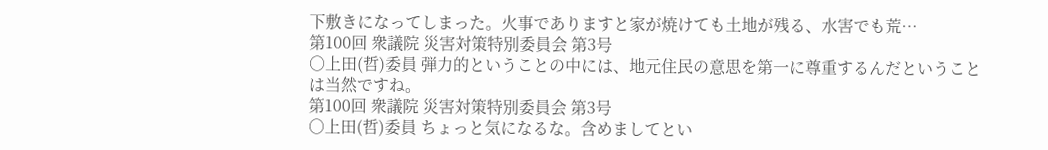下敷きになってしまった。火事でありますと家が焼けても土地が残る、水害でも荒…
第100回 衆議院 災害対策特別委員会 第3号
○上田(哲)委員 弾力的ということの中には、地元住民の意思を第一に尊重するんだということは当然ですね。
第100回 衆議院 災害対策特別委員会 第3号
○上田(哲)委員 ちょっと気になるな。含めましてとい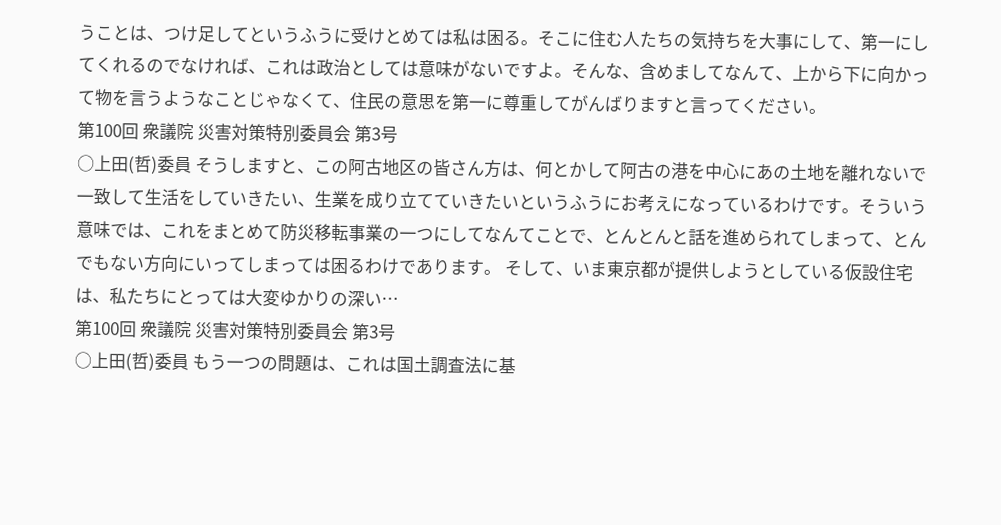うことは、つけ足してというふうに受けとめては私は困る。そこに住む人たちの気持ちを大事にして、第一にしてくれるのでなければ、これは政治としては意味がないですよ。そんな、含めましてなんて、上から下に向かって物を言うようなことじゃなくて、住民の意思を第一に尊重してがんばりますと言ってください。
第100回 衆議院 災害対策特別委員会 第3号
○上田(哲)委員 そうしますと、この阿古地区の皆さん方は、何とかして阿古の港を中心にあの土地を離れないで一致して生活をしていきたい、生業を成り立てていきたいというふうにお考えになっているわけです。そういう意味では、これをまとめて防災移転事業の一つにしてなんてことで、とんとんと話を進められてしまって、とんでもない方向にいってしまっては困るわけであります。 そして、いま東京都が提供しようとしている仮設住宅は、私たちにとっては大変ゆかりの深い…
第100回 衆議院 災害対策特別委員会 第3号
○上田(哲)委員 もう一つの問題は、これは国土調査法に基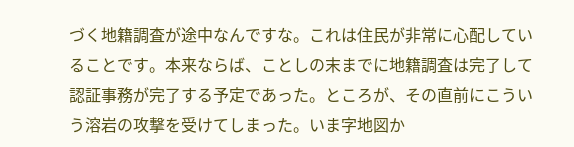づく地籍調査が途中なんですな。これは住民が非常に心配していることです。本来ならば、ことしの末までに地籍調査は完了して認証事務が完了する予定であった。ところが、その直前にこういう溶岩の攻撃を受けてしまった。いま字地図か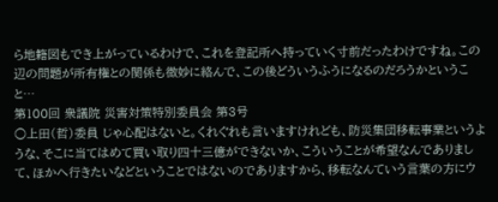ら地籍図もでき上がっているわけで、これを登記所へ持っていく寸前だったわけですね。この辺の問題が所有権との関係も微妙に絡んで、この後どういうふうになるのだろうかということ…
第100回 衆議院 災害対策特別委員会 第3号
○上田(哲)委員 じゃ心配はないと。くれぐれも言いますけれども、防災集団移転事業というような、そこに当てはめて買い取り四十三億ができないか、こういうことが希望なんでありまして、ほかへ行きたいなどということではないのでありますから、移転なんていう言葉の方にウ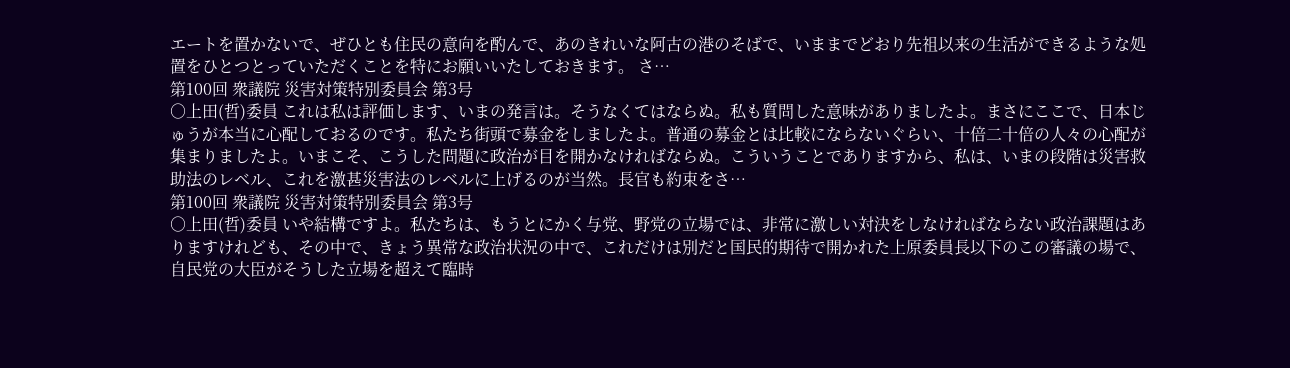エートを置かないで、ぜひとも住民の意向を酌んで、あのきれいな阿古の港のそばで、いままでどおり先祖以来の生活ができるような処置をひとつとっていただくことを特にお願いいたしておきます。 さ…
第100回 衆議院 災害対策特別委員会 第3号
○上田(哲)委員 これは私は評価します、いまの発言は。そうなくてはならぬ。私も質問した意味がありましたよ。まさにここで、日本じゅうが本当に心配しておるのです。私たち街頭で募金をしましたよ。普通の募金とは比較にならないぐらい、十倍二十倍の人々の心配が集まりましたよ。いまこそ、こうした問題に政治が目を開かなければならぬ。こういうことでありますから、私は、いまの段階は災害救助法のレベル、これを激甚災害法のレベルに上げるのが当然。長官も約束をさ…
第100回 衆議院 災害対策特別委員会 第3号
○上田(哲)委員 いや結構ですよ。私たちは、もうとにかく与党、野党の立場では、非常に激しい対決をしなければならない政治課題はありますけれども、その中で、きょう異常な政治状況の中で、これだけは別だと国民的期待で開かれた上原委員長以下のこの審議の場で、自民党の大臣がそうした立場を超えて臨時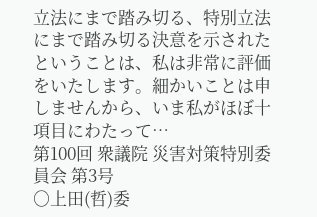立法にまで踏み切る、特別立法にまで踏み切る決意を示されたということは、私は非常に評価をいたします。細かいことは申しませんから、いま私がほぼ十項目にわたって…
第100回 衆議院 災害対策特別委員会 第3号
○上田(哲)委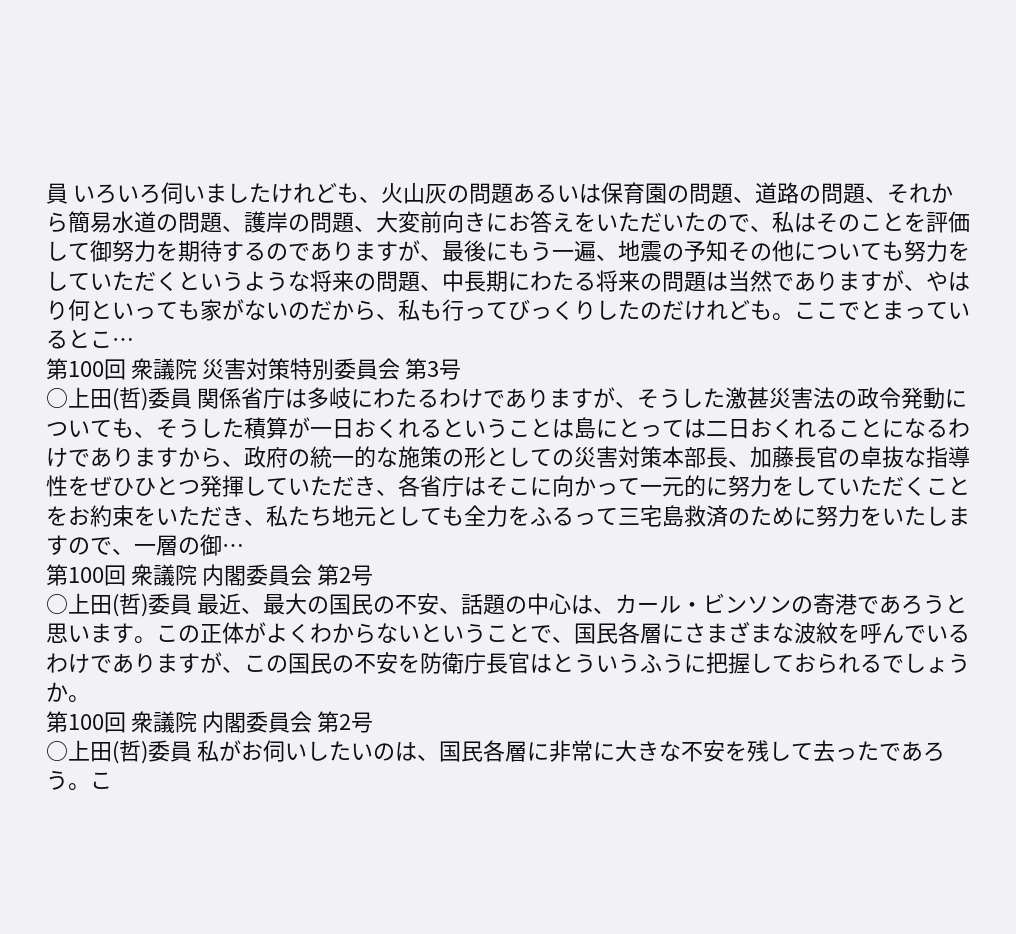員 いろいろ伺いましたけれども、火山灰の問題あるいは保育園の問題、道路の問題、それから簡易水道の問題、護岸の問題、大変前向きにお答えをいただいたので、私はそのことを評価して御努力を期待するのでありますが、最後にもう一遍、地震の予知その他についても努力をしていただくというような将来の問題、中長期にわたる将来の問題は当然でありますが、やはり何といっても家がないのだから、私も行ってびっくりしたのだけれども。ここでとまっているとこ…
第100回 衆議院 災害対策特別委員会 第3号
○上田(哲)委員 関係省庁は多岐にわたるわけでありますが、そうした激甚災害法の政令発動についても、そうした積算が一日おくれるということは島にとっては二日おくれることになるわけでありますから、政府の統一的な施策の形としての災害対策本部長、加藤長官の卓抜な指導性をぜひひとつ発揮していただき、各省庁はそこに向かって一元的に努力をしていただくことをお約束をいただき、私たち地元としても全力をふるって三宅島救済のために努力をいたしますので、一層の御…
第100回 衆議院 内閣委員会 第2号
○上田(哲)委員 最近、最大の国民の不安、話題の中心は、カール・ビンソンの寄港であろうと思います。この正体がよくわからないということで、国民各層にさまざまな波紋を呼んでいるわけでありますが、この国民の不安を防衛庁長官はとういうふうに把握しておられるでしょうか。
第100回 衆議院 内閣委員会 第2号
○上田(哲)委員 私がお伺いしたいのは、国民各層に非常に大きな不安を残して去ったであろう。こ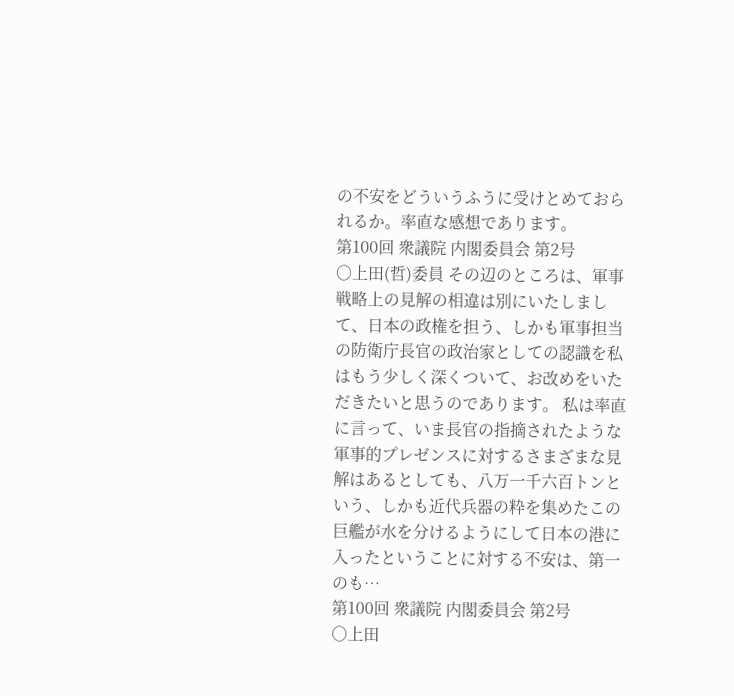の不安をどういうふうに受けとめておられるか。率直な感想であります。
第100回 衆議院 内閣委員会 第2号
○上田(哲)委員 その辺のところは、軍事戦略上の見解の相違は別にいたしまして、日本の政権を担う、しかも軍事担当の防衛庁長官の政治家としての認識を私はもう少しく深くついて、お改めをいただきたいと思うのであります。 私は率直に言って、いま長官の指摘されたような軍事的プレゼンスに対するさまざまな見解はあるとしても、八万一千六百トンという、しかも近代兵器の粋を集めたこの巨艦が水を分けるようにして日本の港に入ったということに対する不安は、第一のも…
第100回 衆議院 内閣委員会 第2号
○上田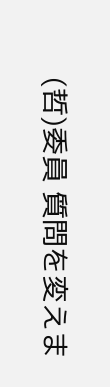(哲)委員 質問を変えま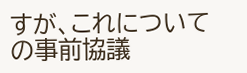すが、これについての事前協議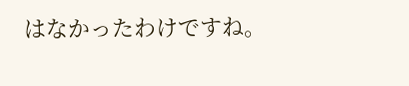はなかったわけですね。